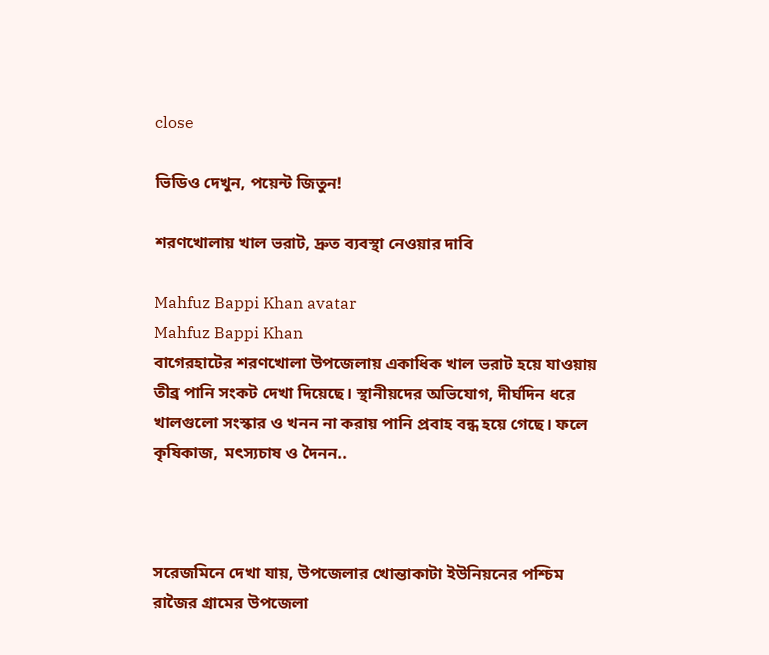close

ভিডিও দেখুন, পয়েন্ট জিতুন!

শরণখোলায় খাল ভরাট, দ্রুত ব্যবস্থা নেওয়ার দাবি

Mahfuz Bappi Khan avatar
Mahfuz Bappi Khan
বাগেরহাটের শরণখোলা উপজেলায় একাধিক খাল ভরাট হয়ে যাওয়ায় তীব্র পানি সংকট দেখা দিয়েছে। স্থানীয়দের অভিযোগ, দীর্ঘদিন ধরে খালগুলো সংস্কার ও খনন না করায় পানি প্রবাহ বন্ধ হয়ে গেছে। ফলে কৃষিকাজ, মৎস্যচাষ ও দৈনন..



সরেজমিনে দেখা যায়, উপজেলার খোন্তাকাটা ইউনিয়নের পশ্চিম রাজৈর গ্রামের উপজেলা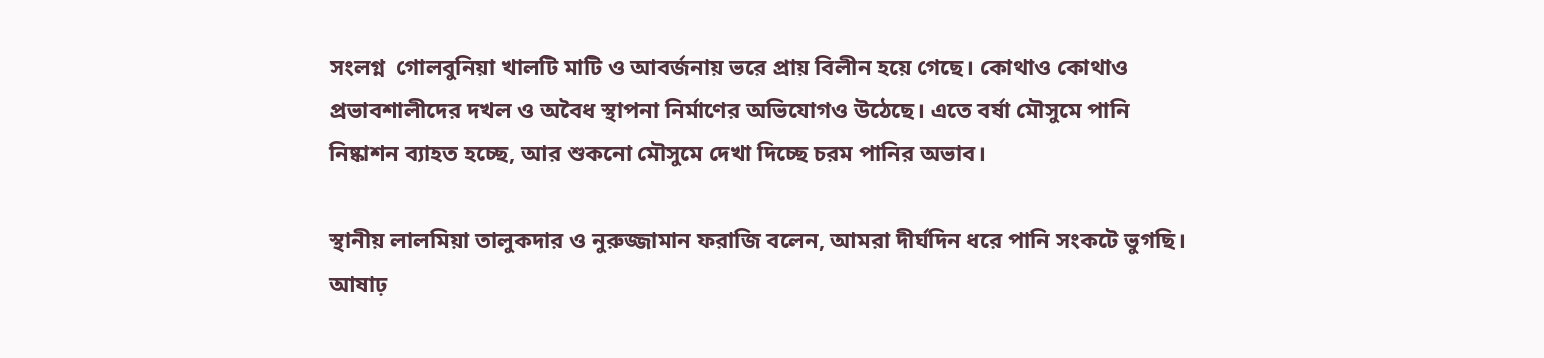সংলগ্ন  গোলবুনিয়া খালটি মাটি ও আবর্জনায় ভরে প্রায় বিলীন হয়ে গেছে। কোথাও কোথাও প্রভাবশালীদের দখল ও অবৈধ স্থাপনা নির্মাণের অভিযোগও উঠেছে। এতে বর্ষা মৌসুমে পানি নিষ্কাশন ব্যাহত হচ্ছে, আর শুকনো মৌসুমে দেখা দিচ্ছে চরম পানির অভাব।

স্থানীয় লালমিয়া তালুকদার ও নুরুজ্জামান ফরাজি বলেন, আমরা দীর্ঘদিন ধরে পানি সংকটে ভুগছি। আষাঢ়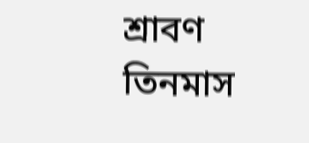শ্রাবণ তিনমাস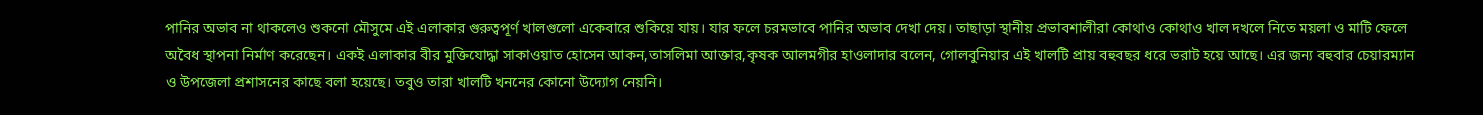পানির অভাব না থাকলেও শুকনো মৌসুমে এই এলাকার গুরুত্বপূর্ণ খালগুলো একেবারে শুকিয়ে যায়। যার ফলে চরমভাবে পানির অভাব দেখা দেয়। তাছাড়া স্থানীয় প্রভাবশালীরা কোথাও কোথাও খাল দখলে নিতে ময়লা ও মাটি ফেলে অবৈধ স্থাপনা নির্মাণ করেছেন। একই এলাকার বীর মুক্তিযোদ্ধা সাকাওয়াত হোসেন আকন,তাসলিমা আক্তার,কৃষক আলমগীর হাওলাদার বলেন, গোলবুনিয়ার এই খালটি প্রায় বহুবছর ধরে ভরাট হয়ে আছে। এর জন্য বহুবার চেয়ারম্যান ও উপজেলা প্রশাসনের কাছে বলা হয়েছে। তবুও তারা খালটি খননের কোনো উদ্যোগ নেয়নি।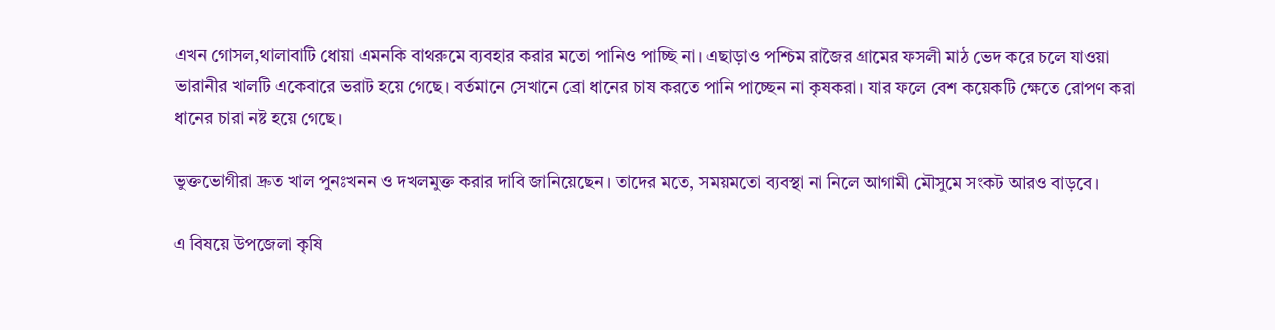এখন গোসল,থালাবাটি ধোয়া এমনকি বাথরুমে ব্যবহার করার মতো পানিও পাচ্ছি না। এছাড়াও পশ্চিম রাজৈর গ্রামের ফসলী মাঠ ভেদ করে চলে যাওয়া ভারানীর খালটি একেবারে ভরাট হয়ে গেছে। বর্তমানে সেখানে ব্রো ধানের চাষ করতে পানি পাচ্ছেন না কৃষকরা। যার ফলে বেশ কয়েকটি ক্ষেতে রোপণ করা ধানের চারা নষ্ট হয়ে গেছে।

ভুক্তভোগীরা দ্রুত খাল পুনঃখনন ও দখলমুক্ত করার দাবি জানিয়েছেন। তাদের মতে, সময়মতো ব্যবস্থা না নিলে আগামী মৌসুমে সংকট আরও বাড়বে।

এ বিষয়ে উপজেলা কৃষি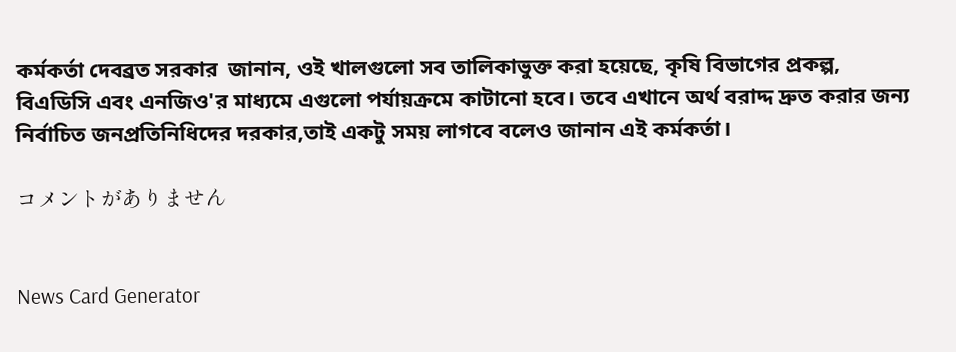কর্মকর্তা দেবব্রত সরকার  জানান, ওই খালগুলো সব তালিকাভুক্ত করা হয়েছে, কৃষি বিভাগের প্রকল্প, বিএডিসি এবং এনজিও'র মাধ্যমে এগুলো পর্যায়ক্রমে কাটানো হবে। তবে এখানে অর্থ বরাদ্দ দ্রুত করার জন্য নির্বাচিত জনপ্রতিনিধিদের দরকার,তাই একটু সময় লাগবে বলেও জানান এই কর্মকর্তা।

コメントがありません


News Card Generator